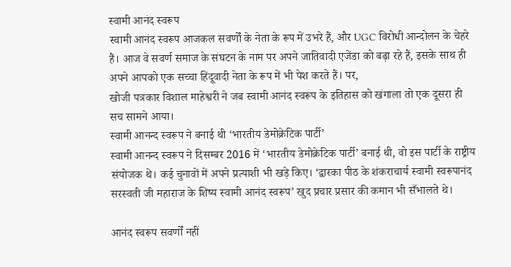स्वामी आनंद स्वरूप
स्वामी आनंद स्वरूप आजकल सवर्णों के नेता के रूप में उभरे हैं, और UGC विरोधी आन्दोलन के चेहरे हैं। आज वे सवर्ण समाज के संघटन के नाम पर अपने जातिवादी एजेंडा को बढ़ा रहे हैं, इसके साथ ही अपने आपको एक सच्चा हिंदूवादी नेता के रूप में भी पेश करते हैं। पर,
खोजी पत्रकार विशाल माहेश्वरी ने जब स्वामी आनंद स्वरूप के इतिहास को खंगाला तो एक दूसरा ही सच सामने आया।
स्वामी आनन्द स्वरूप ने बनाई थी ‘भारतीय डेमोक्रेटिक पार्टी’
स्वामी आनन्द स्वरूप ने दिसम्बर 2016 में ‘भारतीय डेमोक्रेटिक पार्टी’ बनाई थी, वो इस पार्टी के राष्ट्रीय संयोजक थे। कई चुनावों में अपने प्रत्याशी भी खड़े किए। ‘द्वारका पीठ के शंकराचार्य स्वामी स्वरूपानंद सरस्वती जी महाराज के शिष्य स्वामी आनंद स्वरूप’ खुद प्रचार प्रसार की कमान भी सँभालते थे।

आनंद स्वरूप सवर्णों नहीं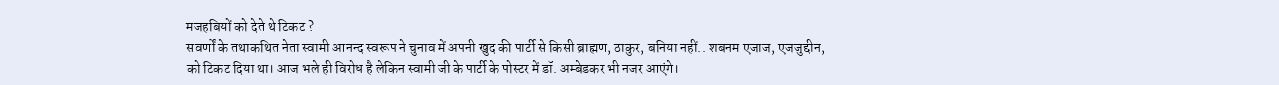मजहबियों को देते थे टिकट ?
सवर्णों के तथाकथित नेता स्वामी आनन्द स्वरूप ने चुनाव में अपनी खुद की पार्टी से किसी ब्राह्मण, ठाकुर, बनिया नहीं.. शबनम एजाज, एजजुद्दीन, को टिकट दिया था। आज भले ही विरोध है लेकिन स्वामी जी के पार्टी के पोस्टर में डॉ. अम्बेडकर भी नजर आएंगे।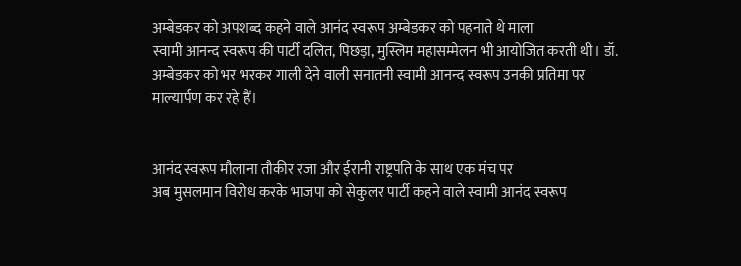अम्बेडकर को अपशब्द कहने वाले आनंद स्वरूप अम्बेडकर को पहनाते थे माला
स्वामी आनन्द स्वरूप की पार्टी दलित, पिछड़ा, मुस्लिम महासम्मेलन भी आयोजित करती थी। डॉ. अम्बेडकर को भर भरकर गाली देने वाली सनातनी स्वामी आनन्द स्वरूप उनकी प्रतिमा पर माल्यार्पण कर रहे हैं।


आनंद स्वरूप मौलाना तौकीर रजा और ईरानी राष्ट्रपति के साथ एक मंच पर
अब मुसलमान विरोध करके भाजपा को सेकुलर पार्टी कहने वाले स्वामी आनंद स्वरूप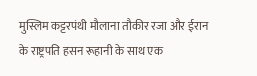मुस्लिम कट्टरपंथी मौलाना तौकीर रजा और ईरान के राष्ट्रपति हसन रूहानी के साथ एक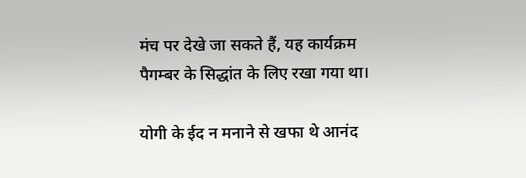मंच पर देखे जा सकते हैं, यह कार्यक्रम पैगम्बर के सिद्धांत के लिए रखा गया था।

योगी के ईद न मनाने से खफा थे आनंद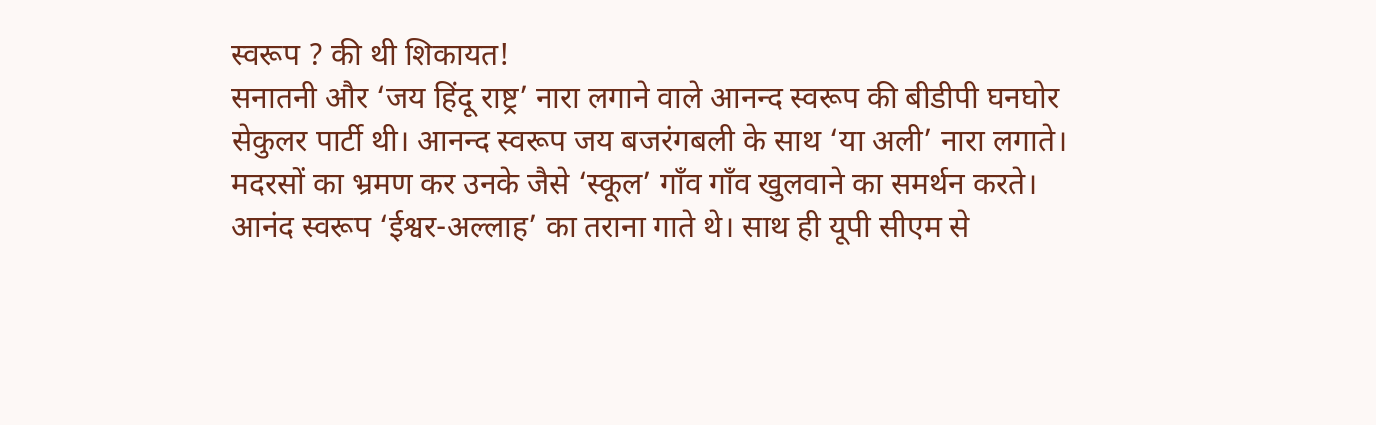स्वरूप ? की थी शिकायत!
सनातनी और ‘जय हिंदू राष्ट्र’ नारा लगाने वाले आनन्द स्वरूप की बीडीपी घनघोर सेकुलर पार्टी थी। आनन्द स्वरूप जय बजरंगबली के साथ ‘या अली’ नारा लगाते। मदरसों का भ्रमण कर उनके जैसे ‘स्कूल’ गाँव गाँव खुलवाने का समर्थन करते।
आनंद स्वरूप ‘ईश्वर-अल्लाह’ का तराना गाते थे। साथ ही यूपी सीएम से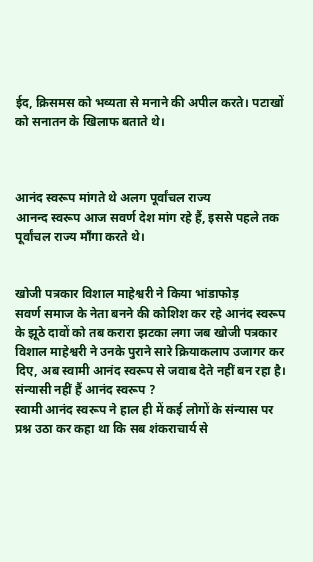ईद, क्रिसमस को भव्यता से मनाने की अपील करते। पटाखों को सनातन के खिलाफ बताते थे।



आनंद स्वरूप मांगते थे अलग पूर्वांचल राज्य
आनन्द स्वरूप आज सवर्ण देश मांग रहे हैं, इससे पहले तक पूर्वांचल राज्य माँगा करते थे।


खोजी पत्रकार विशाल माहेश्वरी ने किया भांडाफोड़
सवर्ण समाज के नेता बनने की कोशिश कर रहे आनंद स्वरूप के झूठे दावों को तब करारा झटका लगा जब खोजी पत्रकार विशाल माहेश्वरी ने उनके पुराने सारे क्रियाकलाप उजागर कर दिए, अब स्वामी आनंद स्वरूप से जवाब देते नहीं बन रहा है।
संन्यासी नहीं हैं आनंद स्वरूप ?
स्वामी आनंद स्वरूप ने हाल ही में कई लोगों के संन्यास पर प्रश्न उठा कर कहा था कि सब शंकराचार्य से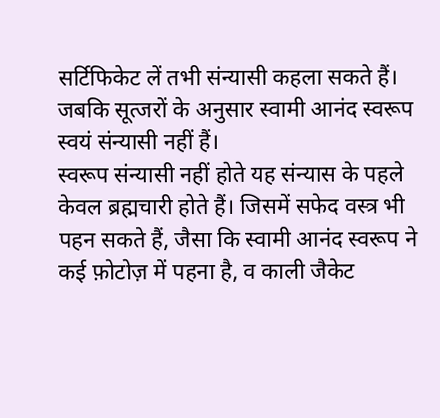सर्टिफिकेट लें तभी संन्यासी कहला सकते हैं। जबकि सूत्जरों के अनुसार स्वामी आनंद स्वरूप स्वयं संन्यासी नहीं हैं।
स्वरूप संन्यासी नहीं होते यह संन्यास के पहले केवल ब्रह्मचारी होते हैं। जिसमें सफेद वस्त्र भी पहन सकते हैं, जैसा कि स्वामी आनंद स्वरूप ने कई फ़ोटोज़ में पहना है, व काली जैकेट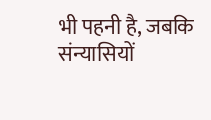भी पहनी है, जबकि संन्यासियों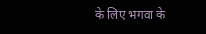के लिए भगवा के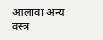आलावा अन्य वस्त्र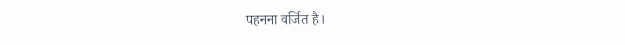पहनना वर्जित है।